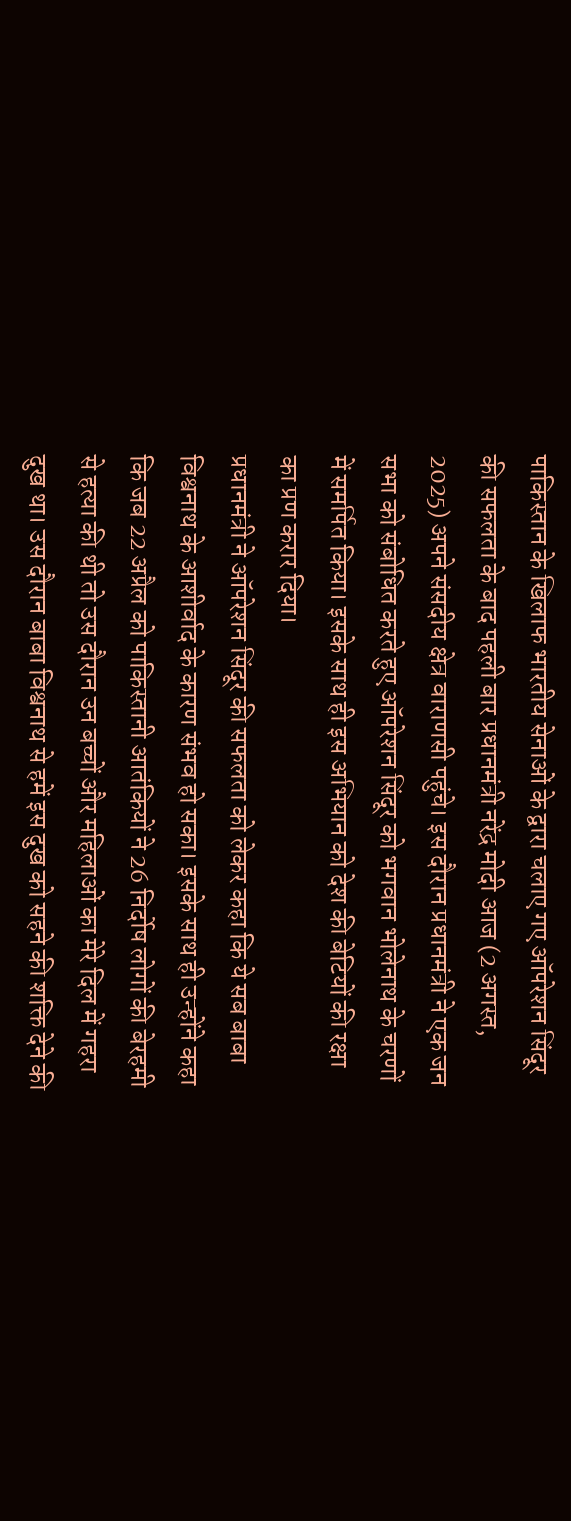पाकिस्तान के खिलाफ भारतीय सेनाओं के द्वारा चलाए गए ऑपरेशन सिंदूर की सफलता के बाद पहली बार प्रधानमंत्री नरेंद्र मोदी आज (2 अगस्त, 2025) अपने संसदीय क्षेत्र वाराणसी पहुंचे। इस दौरान प्रधानमंत्री ने एक जन सभा को संबोधित करते हुए ऑपरेशन सिंदूर को भगवान भोलेनाथ के चरणों में समर्पित किया। इसके साथ ही इस अभियान को देश की बेटियों की रक्षा का प्रण करार दिया।
प्रधानमंत्री ने ऑपरेशन सिंदूर की सफलता को लेकर कहा कि ये सब बाबा विश्वनाथ के आशीर्वाद के कारण संभव हो सका। इसके साथ ही उन्होंने कहा कि जब 22 अप्रैल को पाकिस्तानी आतंकियों ने 26 निर्दोष लोगों की बेरहमी से हत्या की थी तो उस दौरान उन बच्चों और महिलाओं का मेरे दिल में गहरा दुख था। उस दौरान बाबा विश्वनाथ से हमें इस दुख को सहने की शक्ति देने की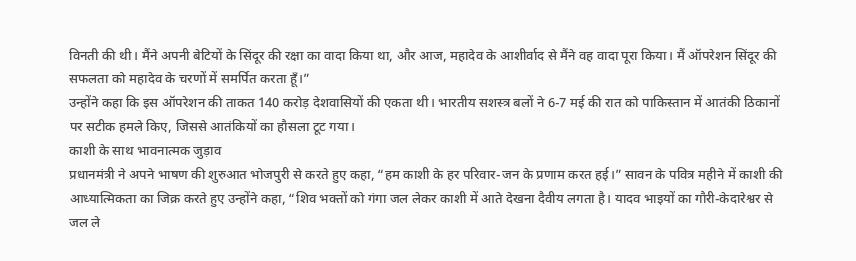विनती की थी। मैंने अपनी बेटियों के सिंदूर की रक्षा का वादा किया था, और आज, महादेव के आशीर्वाद से मैंने वह वादा पूरा किया। मैं ऑपरेशन सिंदूर की सफलता को महादेव के चरणों में समर्पित करता हूँ।”
उन्होंने कहा कि इस ऑपरेशन की ताकत 140 करोड़ देशवासियों की एकता थी। भारतीय सशस्त्र बलों ने 6-7 मई की रात को पाकिस्तान में आतंकी ठिकानों पर सटीक हमले किए, जिससे आतंकियों का हौसला टूट गया।
काशी के साथ भावनात्मक जुड़ाव
प्रधानमंत्री ने अपने भाषण की शुरुआत भोजपुरी से करते हुए कहा, “हम काशी के हर परिवार-जन के प्रणाम करत हई।” सावन के पवित्र महीने में काशी की आध्यात्मिकता का जिक्र करते हुए उन्होंने कहा, “शिव भक्तों को गंगा जल लेकर काशी में आते देखना दैवीय लगता है। यादव भाइयों का गौरी-केदारेश्वर से जल ले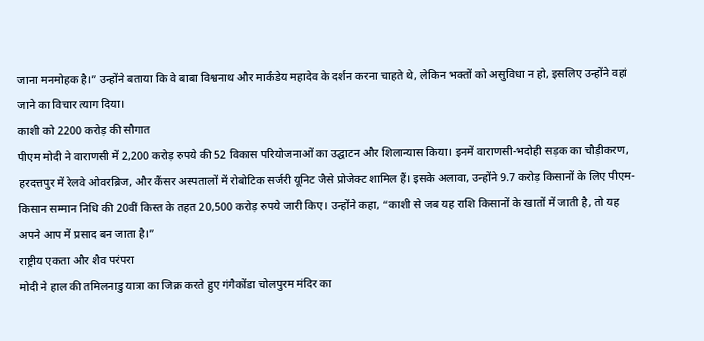जाना मनमोहक है।” उन्होंने बताया कि वे बाबा विश्वनाथ और मार्कंडेय महादेव के दर्शन करना चाहते थे, लेकिन भक्तों को असुविधा न हो, इसलिए उन्होंने वहां जाने का विचार त्याग दिया।
काशी को 2200 करोड़ की सौगात
पीएम मोदी ने वाराणसी में 2,200 करोड़ रुपये की 52 विकास परियोजनाओं का उद्घाटन और शिलान्यास किया। इनमें वाराणसी-भदोही सड़क का चौड़ीकरण, हरदत्तपुर में रेलवे ओवरब्रिज, और कैंसर अस्पतालों में रोबोटिक सर्जरी यूनिट जैसे प्रोजेक्ट शामिल हैं। इसके अलावा, उन्होंने 9.7 करोड़ किसानों के लिए पीएम-किसान सम्मान निधि की 20वीं किस्त के तहत 20,500 करोड़ रुपये जारी किए। उन्होंने कहा, “काशी से जब यह राशि किसानों के खातों में जाती है, तो यह अपने आप में प्रसाद बन जाता है।”
राष्ट्रीय एकता और शैव परंपरा
मोदी ने हाल की तमिलनाडु यात्रा का जिक्र करते हुए गंगैकोंडा चोलपुरम मंदिर का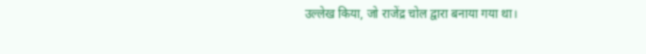उल्लेख किया, जो राजेंद्र चोल द्वारा बनाया गया था।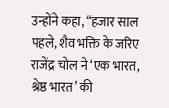उन्होंने कहा, “हजार साल पहले, शैव भक्ति के जरिए राजेंद्र चोल ने ‘एक भारत, श्रेष्ठ भारत’ की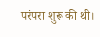परंपरा शुरू की थी।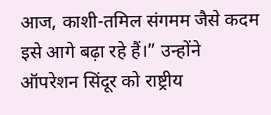आज, काशी-तमिल संगमम जैसे कदम इसे आगे बढ़ा रहे हैं।” उन्होंने ऑपरेशन सिंदूर को राष्ट्रीय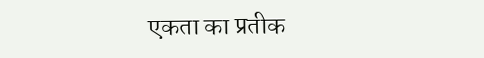एकता का प्रतीक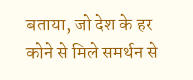बताया, जो देश के हर कोने से मिले समर्थन से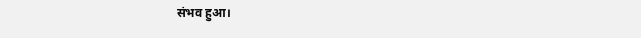संभव हुआ।